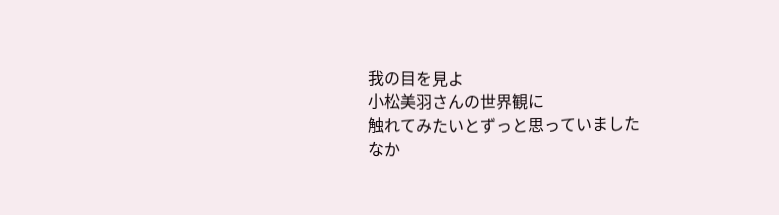我の目を見よ
小松美羽さんの世界観に
触れてみたいとずっと思っていました
なか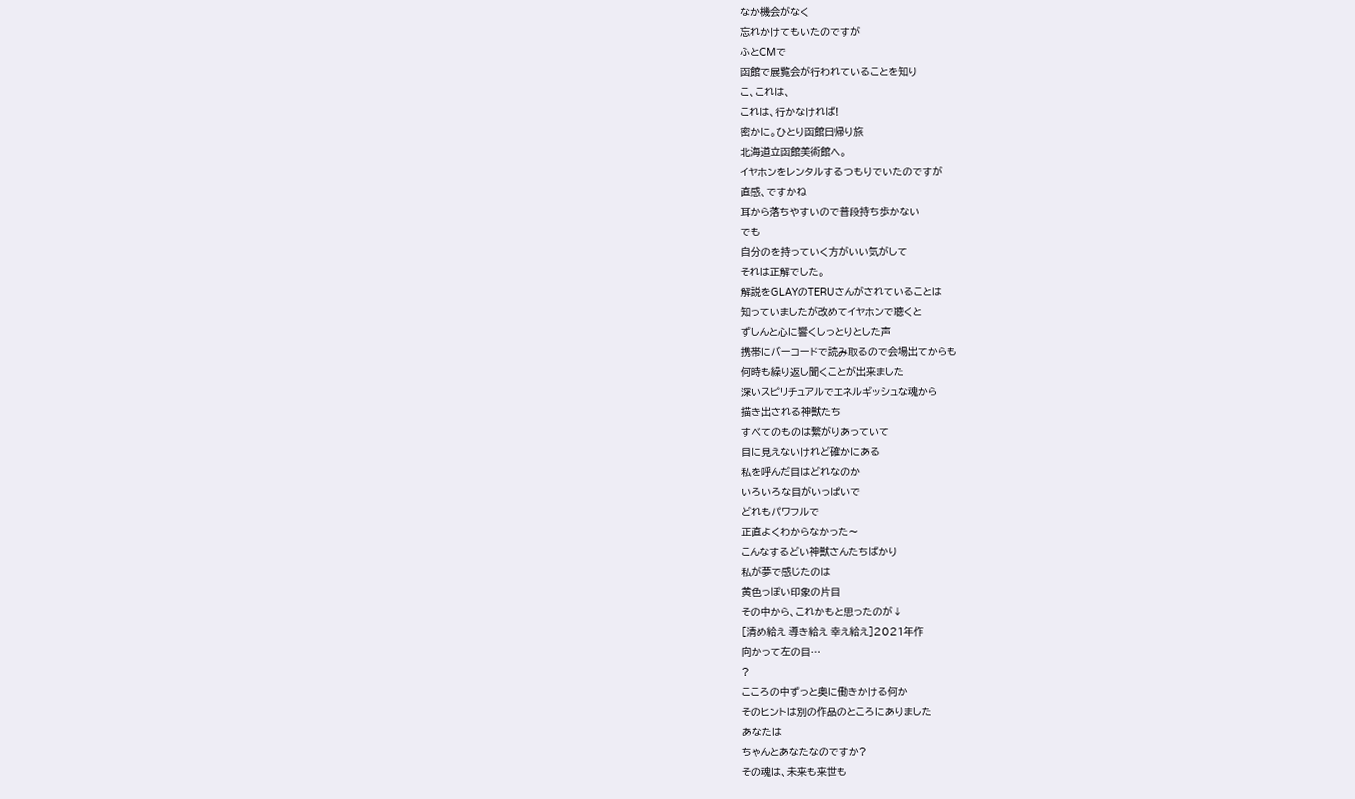なか機会がなく
忘れかけてもいたのですが
ふとCMで
函館で展覧会が行われていることを知り
こ、これは、
これは、行かなければ!
密かに。ひとり函館日帰り旅
北海道立函館美術館へ。
イヤホンをレンタルするつもりでいたのですが
直感、ですかね
耳から落ちやすいので普段持ち歩かない
でも
自分のを持っていく方がいい気がして
それは正解でした。
解説をGLAYのTERUさんがされていることは
知っていましたが改めてイヤホンで聴くと
ずしんと心に響くしっとりとした声
携帯にバーコードで読み取るので会場出てからも
何時も繰り返し聞くことが出来ました
深いスピリチュアルでエネルギッシュな魂から
描き出される神獣たち
すべてのものは繋がりあっていて
目に見えないけれど確かにある
私を呼んだ目はどれなのか
いろいろな目がいっぱいで
どれもパワフルで
正直よくわからなかった〜
こんなするどい神獣さんたちばかり
私が夢で感じたのは
黄色っぽい印象の片目
その中から、これかもと思ったのが↓
[清め給え 導き給え 幸え給え]2021年作
向かって左の目…
?
こころの中ずっと奥に働きかける何か
そのヒントは別の作品のところにありました
あなたは
ちゃんとあなたなのですか?
その魂は、未来も来世も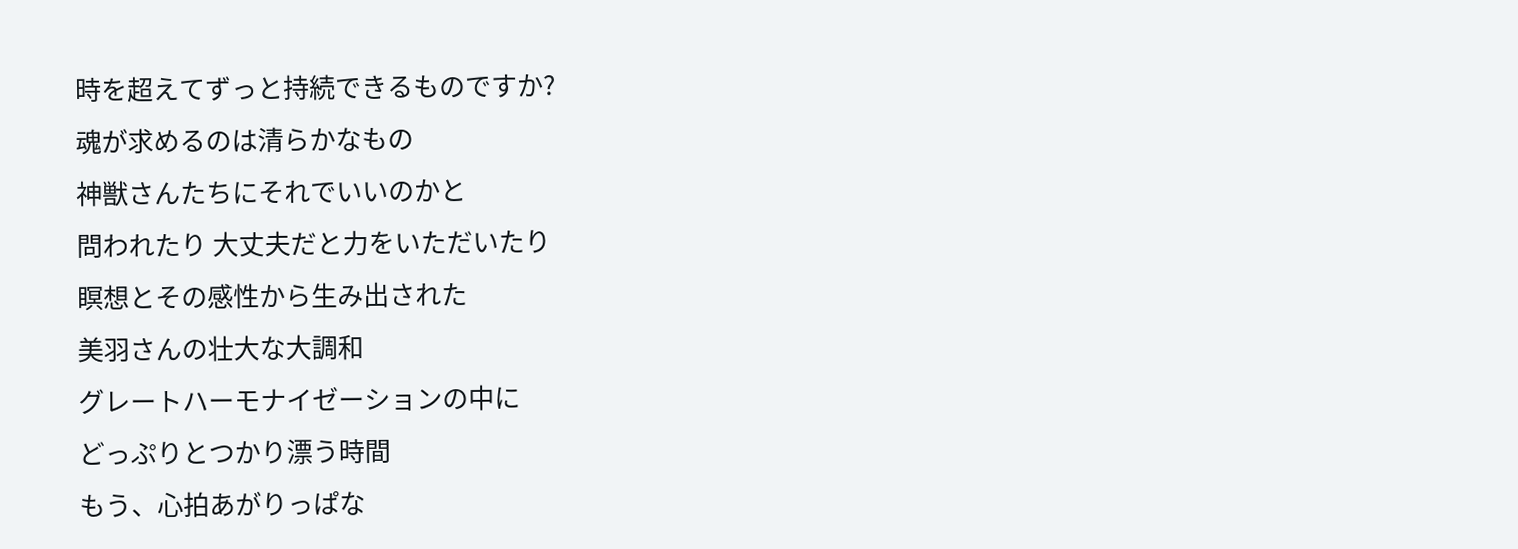時を超えてずっと持続できるものですか?
魂が求めるのは清らかなもの
神獣さんたちにそれでいいのかと
問われたり 大丈夫だと力をいただいたり
瞑想とその感性から生み出された
美羽さんの壮大な大調和
グレートハーモナイゼーションの中に
どっぷりとつかり漂う時間
もう、心拍あがりっぱな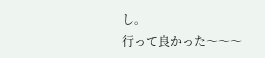し。
行って良かった〜〜〜